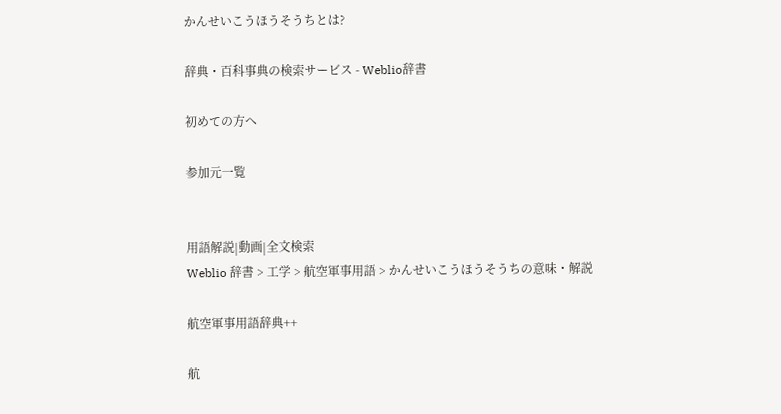かんせいこうほうそうちとは?

辞典・百科事典の検索サービス - Weblio辞書

初めての方へ

参加元一覧


用語解説|動画|全文検索
Weblio 辞書 > 工学 > 航空軍事用語 > かんせいこうほうそうちの意味・解説

航空軍事用語辞典++

航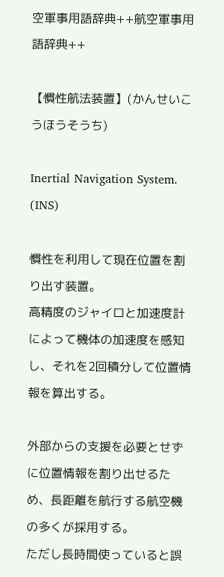空軍事用語辞典++航空軍事用語辞典++

【慣性航法装置】(かんせいこうほうそうち)

Inertial Navigation System. (INS)

慣性を利用して現在位置を割り出す装置。
高精度のジャイロと加速度計によって機体の加速度を感知し、それを2回積分して位置情報を算出する。

外部からの支援を必要とせずに位置情報を割り出せるため、長距離を航行する航空機の多くが採用する。
ただし長時間使っていると誤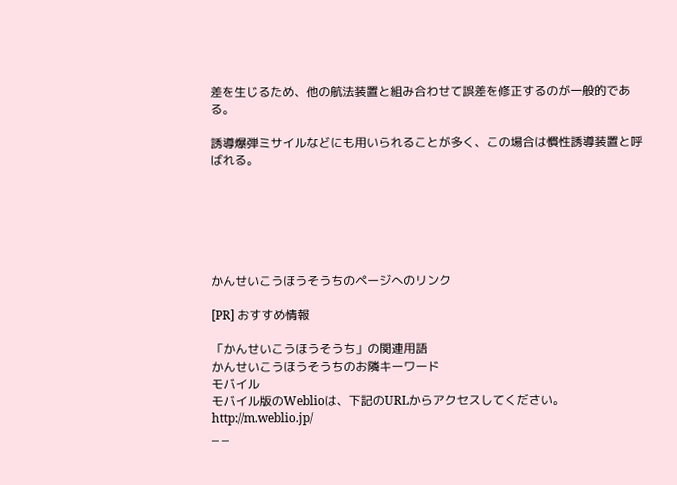差を生じるため、他の航法装置と組み合わせて誤差を修正するのが一般的である。

誘導爆弾ミサイルなどにも用いられることが多く、この場合は慣性誘導装置と呼ばれる。






かんせいこうほうそうちのページへのリンク

[PR] おすすめ情報

「かんせいこうほうそうち」の関連用語
かんせいこうほうそうちのお隣キーワード
モバイル
モバイル版のWeblioは、下記のURLからアクセスしてください。
http://m.weblio.jp/
_ _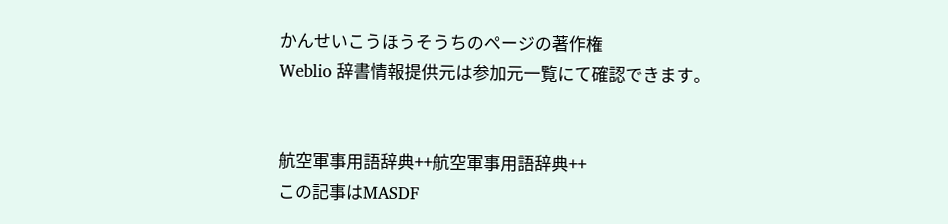かんせいこうほうそうちのページの著作権
Weblio 辞書情報提供元は参加元一覧にて確認できます。


航空軍事用語辞典++航空軍事用語辞典++
この記事はMASDF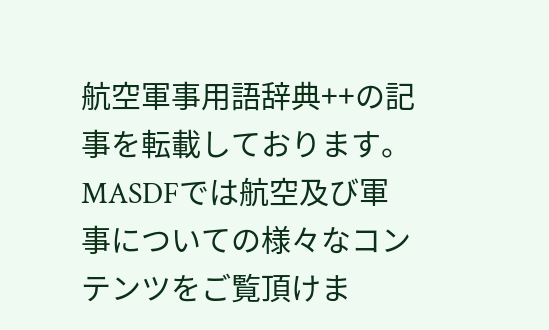航空軍事用語辞典++の記事を転載しております。
MASDFでは航空及び軍事についての様々なコンテンツをご覧頂けま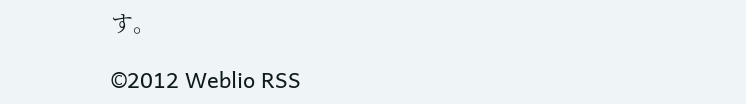す。

©2012 Weblio RSS